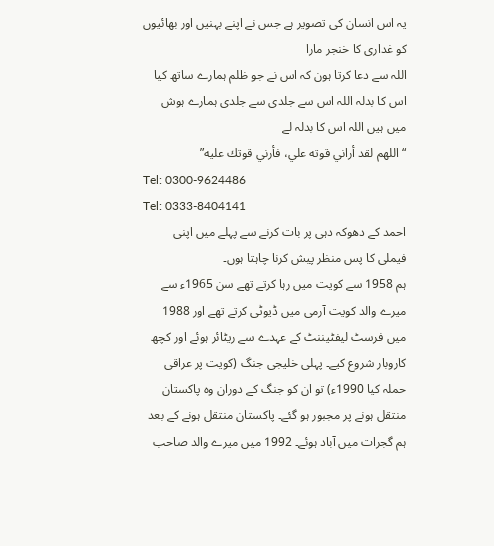یہ اس انسان کی تصویر ہے جس نے اپنے بہنیں اور بھائیوں کو غداری کا خنجر مارا
اللہ سے دعا کرتا ہون كہ اس نے جو ظلم ہمارے ساتھ کیا اس کا بدلہ اللہ اس سے جلدی سے جلدی ہمارے ہوش میں ہیں اللہ اس کا بدلہ لے
“اللهم لقد أراني قوته علي، فأرني قوتك عليه”
Tel: 0300-9624486
Tel: 0333-8404141
احمد کے دھوکہ دہی پر بات کرنے سے پہلے میں اپنی فیملی کا پس منظر پیش کرنا چاہتا ہوں۔
ہم 1958 سے کویت میں رہا کرتے تھے سن 1965ء سے میرے والد کویت آرمی میں ڈیوٹی کرتے تھے اور 1988 میں فرسٹ لیفٹیننٹ کے عہدے سے ریٹائر ہوئے اور کچھ کاروبار شروع کیے۔ پہلی خلیجی جنگ (کویت پر عراقی حملہ کیا 1990ء) تو ان کو جنگ کے دوران وہ پاکستان منتقل ہونے پر مجبور ہو گئے۔ پاکستان منتقل ہونے کے بعد ہم گجرات میں آباد ہوئے۔ 1992 میں میرے والد صاحب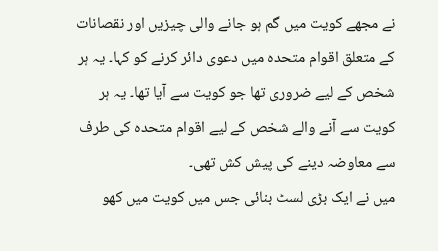نے مجھے کویت میں گم ہو جانے والی چیزیں اور نقصانات کے متعلق اقوام متحدہ میں دعوی دائر کرنے کو کہا۔ یہ ہر شخص کے لیے ضروری تھا جو کویت سے آیا تھا۔ یہ ہر کویت سے آنے والے شخص کے لیے اقوام متحدہ کی طرف سے معاوضہ دینے کی پیش کش تھی۔
میں نے ایک بڑی لسٹ بنائی جس میں کویت میں کھو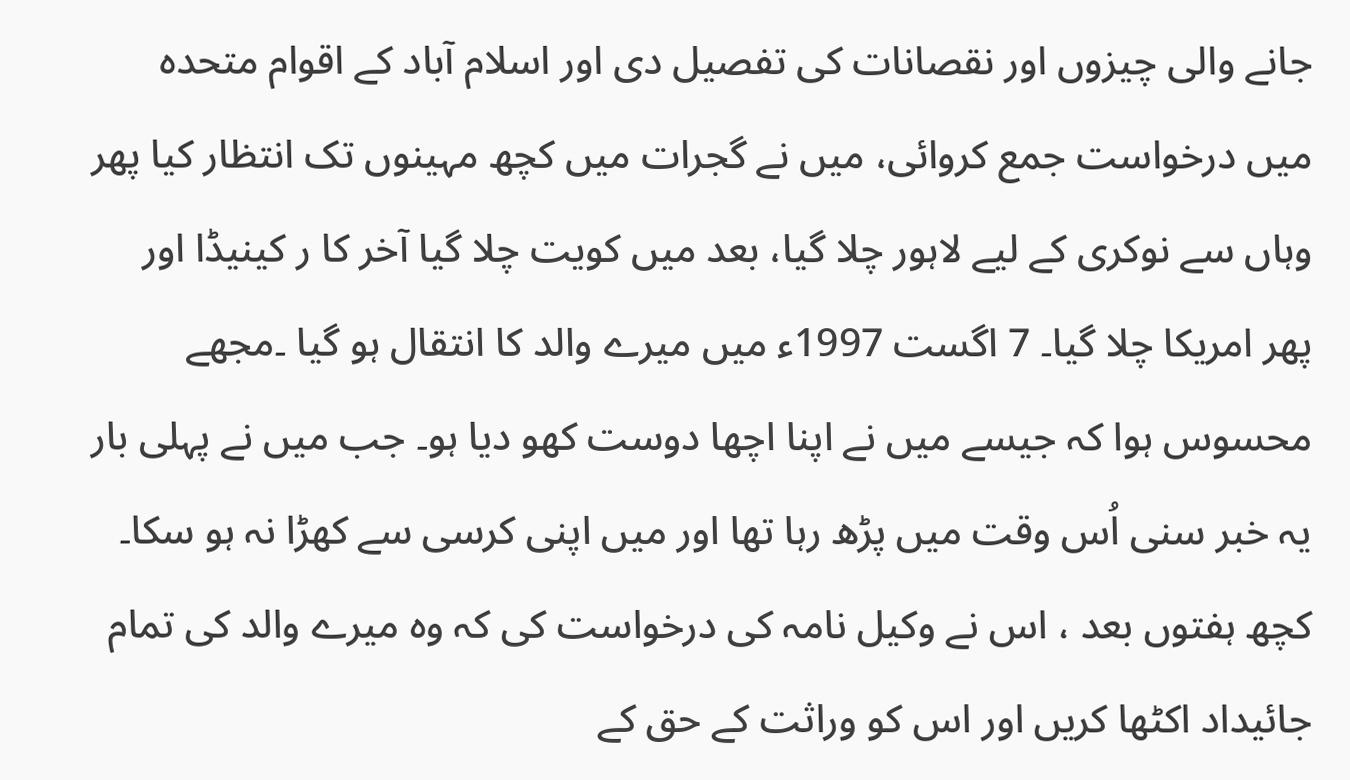جانے والی چیزوں اور نقصانات کی تفصیل دی اور اسلام آباد کے اقوام متحدہ میں درخواست جمع کروائی، میں نے گجرات میں کچھ مہینوں تک انتظار کیا پھر وہاں سے نوکری کے لیے لاہور چلا گیا، بعد میں کویت چلا گیا آخر کا ر کینیڈا اور پھر امریکا چلا گیا۔ 7 اگست 1997ء میں میرے والد کا انتقال ہو گیا ۔مجھے محسوس ہوا کہ جیسے میں نے اپنا اچھا دوست کھو دیا ہو۔ جب میں نے پہلی بار یہ خبر سنی اُس وقت میں پڑھ رہا تھا اور میں اپنی کرسی سے کھڑا نہ ہو سکا۔
کچھ ہفتوں بعد ، اس نے وکیل نامہ کی درخواست کی کہ وہ میرے والد کی تمام جائیداد اکٹھا کریں اور اس کو وراثت کے حق کے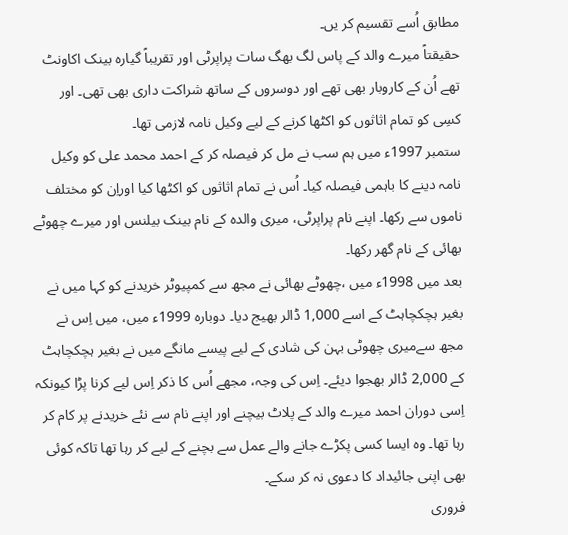مطابق اُسے تقسیم کر یں۔
حقیقتاً میرے والد کے پاس لگ بھگ سات پراپرٹی اور تقریباً گیارہ بینک اکاونٹ تھے اُن کے کاروبار بھی تھے اور دوسروں کے ساتھ شراکت داری بھی تھی۔ اور کسِی کو تمام اثاثوں کو اکٹھا کرنے کے لیے وکیل نامہ لازمی تھا۔
ستمبر 1997ء میں ہم سب نے مل کر فیصلہ کر کے احمد محمد علی کو وکیل نامہ دینے کا باہمی فیصلہ کیا۔ اُس نے تمام اثاثوں کو اکٹھا کیا اوراِن کو مختلف ناموں سے رکھا۔ اپنے نام پراپرٹی، میری والدہ کے نام بینک بیلنس اور میرے چھوٹے بھائی کے نام گھر رکھا۔
بعد میں 1998ء میں ،چھوٹے بھائی نے مجھ سے کمپیوٹر خریدنے کو کہا میں نے بغیر ہچکچاہٹ کے اسے 1,000 ڈالر بھیج دیا۔ دوبارہ 1999ء میں، میں اِس نے مجھ سےمیری چھوٹی بہن کی شادی کے لیے پیسے مانگے میں نے بغیر ہچکچاہٹ کے 2,000 ڈالر بھجوا دیئے۔ اِس کی وجہ، مجھے اُس کا ذکر اِس لیے کرنا پڑا کیونکہ اِسی دوران احمد میرے والد کے پلاٹ بیچنے اور اپنے نام سے نئے خریدنے پر کام کر رہا تھا۔ وہ ایسا کسی پکڑے جانے والے عمل سے بچنے کے لیے کر رہا تھا تاکہ کوئی بھی اپنی جائیداد کا دعوی نہ کر سکے۔
فروری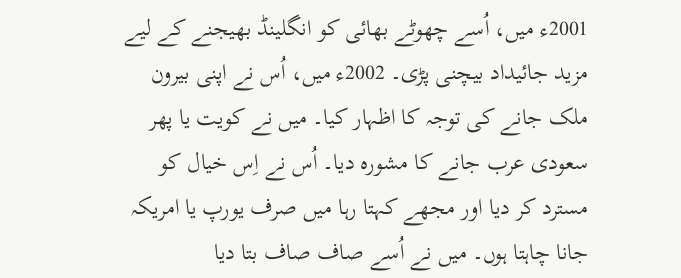2001ء میں، اُسے چھوٹے بھائی کو انگلینڈ بھیجنے کے لیے مزید جائیداد بیچنی پڑی۔ 2002ء میں، اُس نے اپنی بیرون ملک جانے کی توجہ کا اظہار کیا۔ میں نے کویت یا پھر سعودی عرب جانے کا مشورہ دیا۔ اُس نے اِس خیال کو مسترد کر دیا اور مجھے کہتا رہا میں صرف یورپ یا امریکہ جانا چاہتا ہوں۔ میں نے اُسے صاف صاف بتا دیا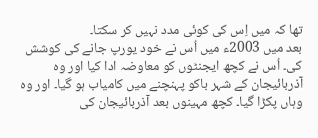تھا کہ میں اِس کی کوئی مدد نہیں کر سکتا۔
بعد میں 2003ء میں اُس نے خود یورپ جانے کی کوشش کی۔ اُس نے کچھ ایجنٹوں کو معاوضہ ادا کیا اور وہ آذربائیجان کے شہر باکو پہنچنے میں کامیاب ہو گیا۔ اور وہ وہاں پکڑا گیا۔ کچھ مہینوں بعد آذربائیجان کی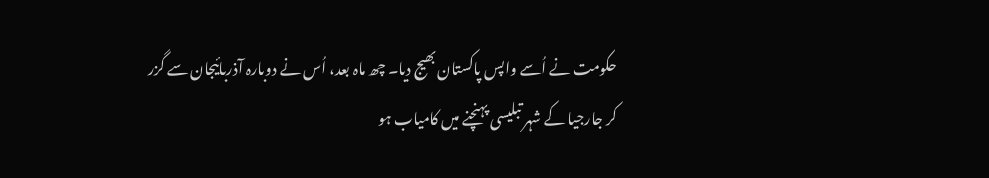حکومت نے اُسے واپس پاکستان بھیج دیا۔ چھ ماہ بعد، اُس نے دوبارہ آذربائیجان سے گزر کر جارجیا کے شہر تبلیسی پہنچنے میں کامیاب ہو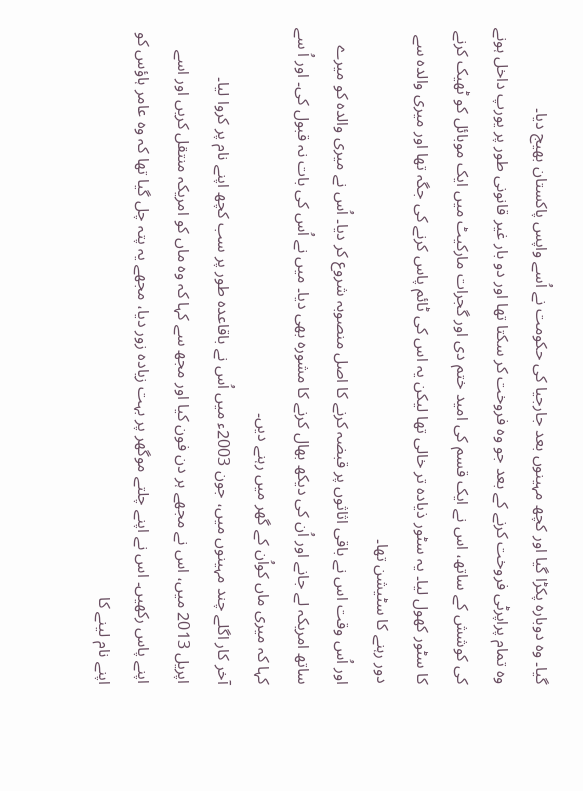گیا۔ وہ دوبارہ پکڑا گیا اور کچھ مہینوں بعد جارجیا کی حکومت نے اُسے واپس پاکستان بھیج دیا۔
وہ تمام پراپرٹی فروخت کرنے کے بعد جو وہ فروخت کر سکتا تھا اور دو بار غیر قانونی طور پر یورپ داخل ہونے کی کوشش کے ساتھ، اس نے ایک قسم کی امید ختم دی اور گجرات مارکیٹ میں ایک موبائل کو ٹھیک کرنے کا سٹور کھول لیا۔ یہ سٹور ذیادہ تر خالی تھا لیکن یہ اس کی ٹائم پاس کرنے کی جگہ تھا اور میری والدہ سے دور رہنے کا سٹیشن تھا۔
اور اُس وقت اس نے باقی اثاثوں پر قبضہ کرنے کا اصل منصوبہ شروع کر دیا۔ اُس نے میری والدہ کو میرے ساتھ امریکہ لے جانے اور اُن کی دیکھ بھال کرنے کا مشورہ بھی دیا۔ میں نے اُس کی بات نہ قبول کی۔ اور اُ سے کہا کہ میری ماں کواُن کے گھر میں رہنے دیں۔
آخر کار اگلے چند مہینوں میں، جون 2003ء میں اُس نے باقاعدہ طور پر سب کچھ اپنے نام پر کروا لیا۔
اپریل 2013 میں، اس نے مجھے ہر دن فون کیا اور مجھ سے کہا کہ وہ ماں کو امریکہ منتقل کریں اور اسے اپنے پاس رکھیں۔ اس نے اپنے چلتے موگھر پر بہت زیادہ زور دیا، مجھے یہ پتہ چل گیا تھا کہ وہ عامر ہاؤس کو اپنے نام لینے کا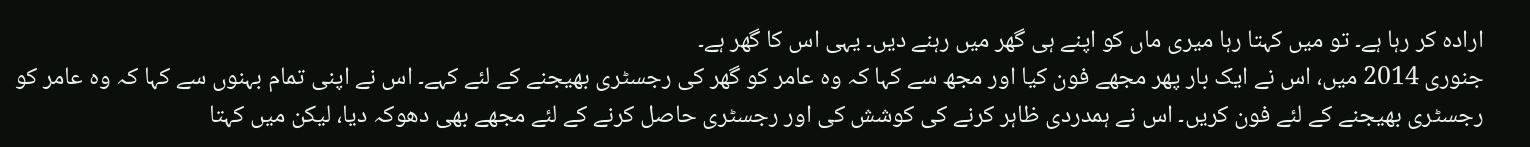ارادہ کر رہا ہے۔ تو میں کہتا رہا میری ماں کو اپنے ہی گھر میں رہنے دیں۔ یہی اس کا گھر ہے۔
جنوری 2014 میں، اس نے ایک بار پھر مجھے فون کیا اور مجھ سے کہا کہ وہ عامر کو گھر کی رجسٹری بھیجنے کے لئے کہے۔ اس نے اپنی تمام بہنوں سے کہا کہ وہ عامر کو رجسٹری بھیجنے کے لئے فون کریں۔ اس نے ہمدردی ظاہر کرنے کی کوشش کی اور رجسٹری حاصل کرنے کے لئے مجھے بھی دھوکہ دیا، لیکن میں کہتا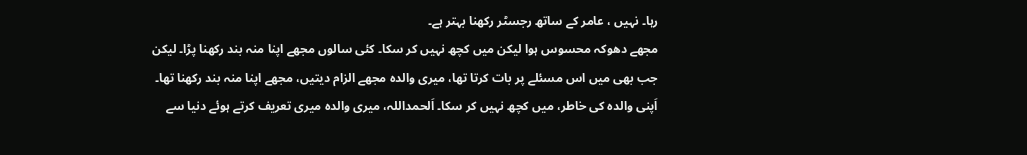رہا۔ نہیں ، عامر کے ساتھ رجسٹر رکھنا بہتر ہے۔
مجھے دھوکہ محسوس ہوا لیکن میں کچھ نہیں کر سکا۔ کئی سالوں مجھے اپنا منہ بند رکھنا پڑا۔ لیکن جب بھی میں اس مسئلے پر بات کرتا تھا، میری والدہ مجھے الزام دیتیں، مجھے اپنا منہ بند رکھنا تھا۔ اَپنی والدہ کی خاطر، میں کچھ نہیں کر سکا۔ اَلحمداللہ، میری والدہ میری تعریف کرتے ہوئے دنیا سے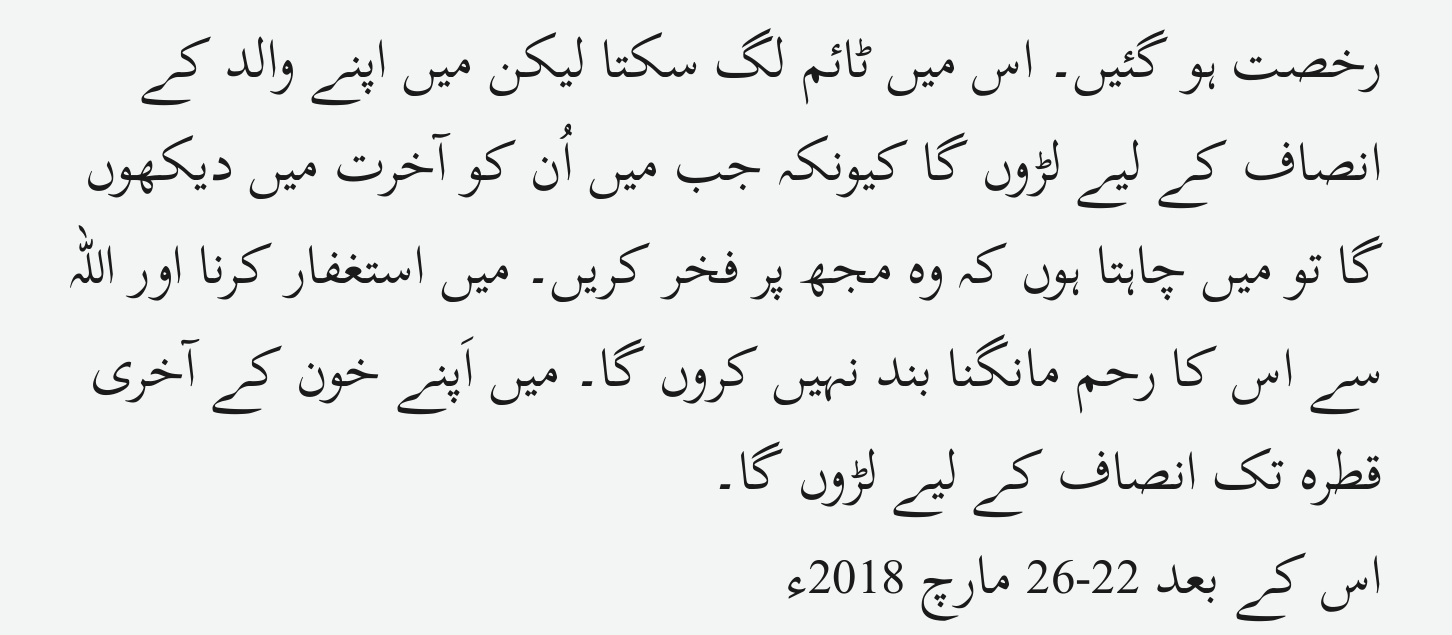رخصت ہو گئیں۔ اس میں ٹائم لگ سکتا لیکن میں اپنے والد کے انصاف کے لیے لڑوں گا کیونکہ جب میں اُن کو آخرت میں دیکھوں گا تو میں چاہتا ہوں کہ وہ مجھ پر فخر کریں۔ میں استغفار کرنا اور اللہ سے اس کا رحم مانگنا بند نہیں کروں گا۔ میں اَپنے خون کے آخری قطرہ تک انصاف کے لیے لڑوں گا۔
اس کے بعد 22-26 مارچ 2018ء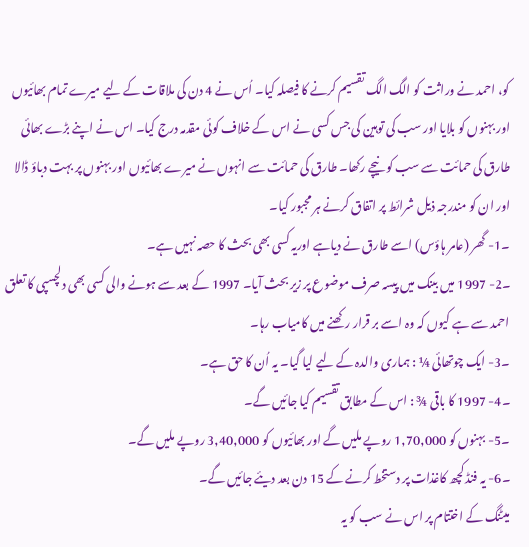کو، احمد نے وراثت کو الگ الگ تقسیم کرنے کا فیصلہ کیا۔ اُس نے 4 دن کی ملاقات کے لیے میرے تمام بھائیوں اور بہنوں کو بلایا اور سب کی توہین کی جس کسی نے اس کے خلاف کوئی مقدمہ درج کیا۔ اس نے اپنے بڑے بھائی طارق کی حمائت سے سب کو نیچے رکھا۔ طارق کی حمائت سے انہوں نے میرے بھائیوں اور بہنوں پر بہت دباؤ ڈالا اور ان کو مندرجہ ذیل شرائط پر اتفاق کرنے ہر مجبور کیا۔
۔1- گھر (عامر ہاؤس) اسے طارق نے دیاہے اوریہ کسی بھی بحث کا حصہ نہیں ہے۔
۔2- 1997 میں بینک میں پیسہ صرف موضوع پر زیر بحث آیا۔ 1997 کے بعد سے ہونے والی کسی بھی دلچسپی کا تعلق احمد سے ہے کیوں کہ وہ اسے بر قرار رکھنے میں کامیاب رہا۔
۔3- ایک چوتھائی ¼ : ہماری والدہ کے لیے لیا گیا۔ یہ اُن کا حق ہے۔
۔4- 1997 کا باقی ¾ : اس کے مطابق تقسیم کیا جائیں گے۔
۔5- بہنوں کو 1,70,000 روپے ملیں گے اور بھائیوں کو 3,40,000 روپے ملیں گے۔
۔6- یہ فنڈ کچھ کاغذات پر دستخط کرنے کے 15 دن بعد دیئے جائیں گے۔
میٹنگ کے اختتام پر اس نے سب کو یہ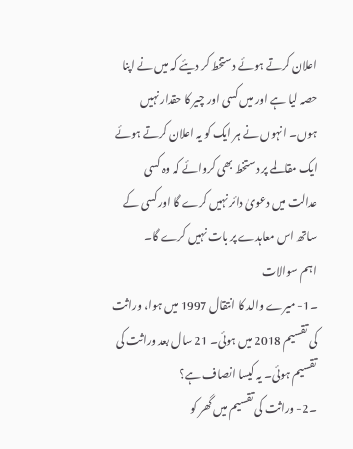اعلان کرتے ہوئے دستخط کر دیئے کہ میں نے اپنا حصہ لیا ہے اور میں کسی اور چیر کا حقدار نہیں ہوں۔ انہوں نے ہر ایک کو یہ اعلان کرتے ہوئے ایک مقالمے پر دستخط بھی کروائے کہ وہ کسی عدالت میں دعویٰ دائر نہیں کرے گا اور کسی کے ساتھ اس معاہدے پر بات نہیں کرے گا۔
اہم سوالات
۔1- میرے والد کا انتقال 1997 میں ہوا، وراثت کی تقسیم 2018 میں ہوئی۔ 21 سال بعد وراثت کی تقسیم ہوئی۔ یہ کیسا انصاف ہے؟
۔2- وراثت کی تقسیم میں گھر کو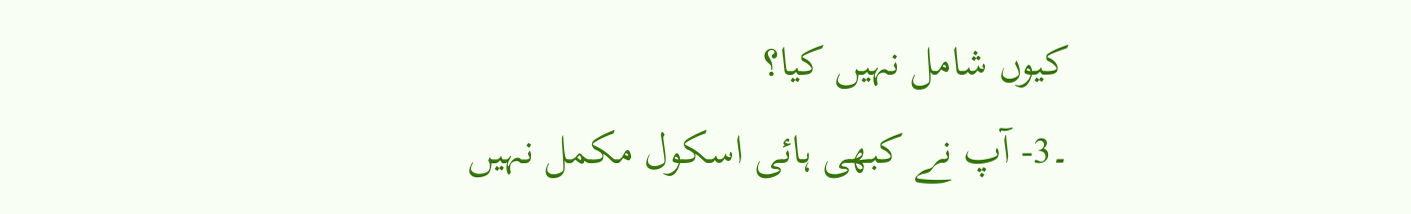کیوں شامل نہیں کیا؟
۔3- آپ نے کبھی ہائی اسکول مکمل نہیں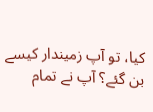کیا، تو آپ زمیندار کیسے بن گئے؟ آپ نے تمام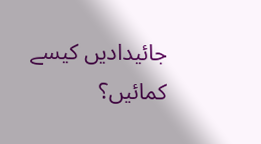جائیدادیں کیسے کمائیں؟